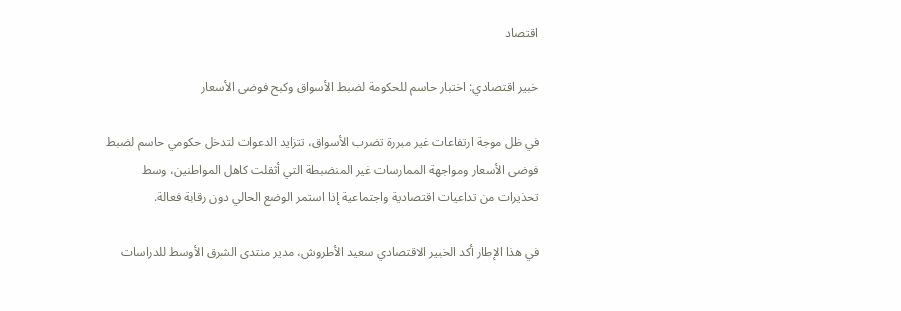اقتصاد

خبير اقتصادي: اختبار حاسم للحكومة لضبط الأسواق وكبح فوضى الأسعار

في ظل موجة ارتفاعات غير مبررة تضرب الأسواق، تتزايد الدعوات لتدخل حكومي حاسم لضبط فوضى الأسعار ومواجهة الممارسات غير المنضبطة التي أثقلت كاهل المواطنين، وسط تحذيرات من تداعيات اقتصادية واجتماعية إذا استمر الوضع الحالي دون رقابة فعالة.

في هذا الإطار أكد الخبير الاقتصادي سعيد الأطروش، مدير منتدى الشرق الأوسط للدراسات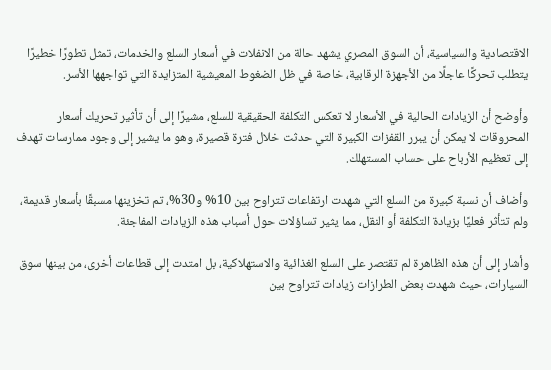الاقتصادية والسياسية، أن السوق المصري يشهد حالة من الانفلات في أسعار السلع والخدمات، تمثل تطورًا خطيرًا يتطلب تحركًا عاجلًا من الأجهزة الرقابية، خاصة في ظل الضغوط المعيشية المتزايدة التي تواجهها الأسر.

وأوضح أن الزيادات الحالية في الأسعار لا تعكس التكلفة الحقيقية للسلع، مشيرًا إلى أن تأثير تحريك أسعار المحروقات لا يمكن أن يبرر القفزات الكبيرة التي حدثت خلال فترة قصيرة، وهو ما يشير إلى وجود ممارسات تهدف إلى تعظيم الأرباح على حساب المستهلك.

وأضاف أن نسبة كبيرة من السلع التي شهدت ارتفاعات تتراوح بين 10% و30%، تم تخزينها مسبقًا بأسعار قديمة، ولم تتأثر فعليًا بزيادة التكلفة أو النقل، مما يثير تساؤلات حول أسباب هذه الزيادات المفاجئة.

وأشار إلى أن هذه الظاهرة لم تقتصر على السلع الغذائية والاستهلاكية، بل امتدت إلى قطاعات أخرى، من بينها سوق السيارات، حيث شهدت بعض الطرازات زيادات تتراوح بين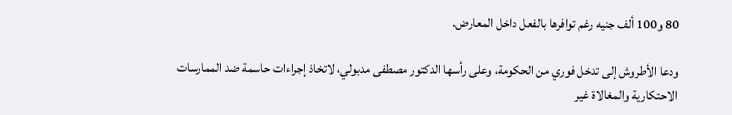80 و100 ألف جنيه رغم توافرها بالفعل داخل المعارض.

ودعا الأطروش إلى تدخل فوري من الحكومة، وعلى رأسها الدكتور مصطفى مدبولي، لاتخاذ إجراءات حاسمة ضد الممارسات الاحتكارية والمغالاة غير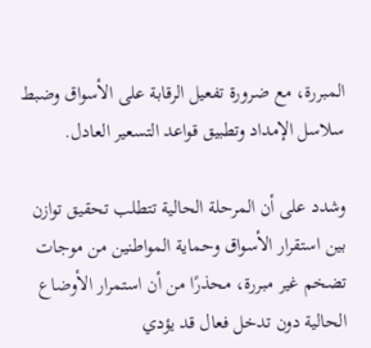المبررة، مع ضرورة تفعيل الرقابة على الأسواق وضبط سلاسل الإمداد وتطبيق قواعد التسعير العادل.

وشدد على أن المرحلة الحالية تتطلب تحقيق توازن بين استقرار الأسواق وحماية المواطنين من موجات تضخم غير مبررة، محذرًا من أن استمرار الأوضاع الحالية دون تدخل فعال قد يؤدي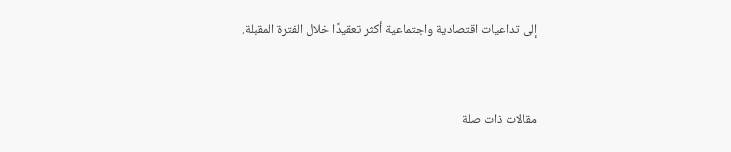إلى تداعيات اقتصادية واجتماعية أكثر تعقيدًا خلال الفترة المقبلة.



مقالات ذات صلة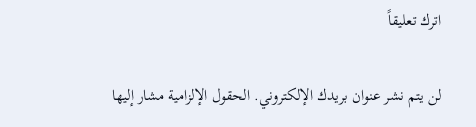اترك تعليقاً

لن يتم نشر عنوان بريدك الإلكتروني. الحقول الإلزامية مشار إليها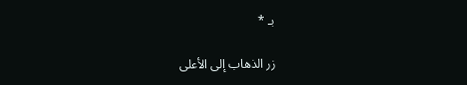بـ *

زر الذهاب إلى الأعلى